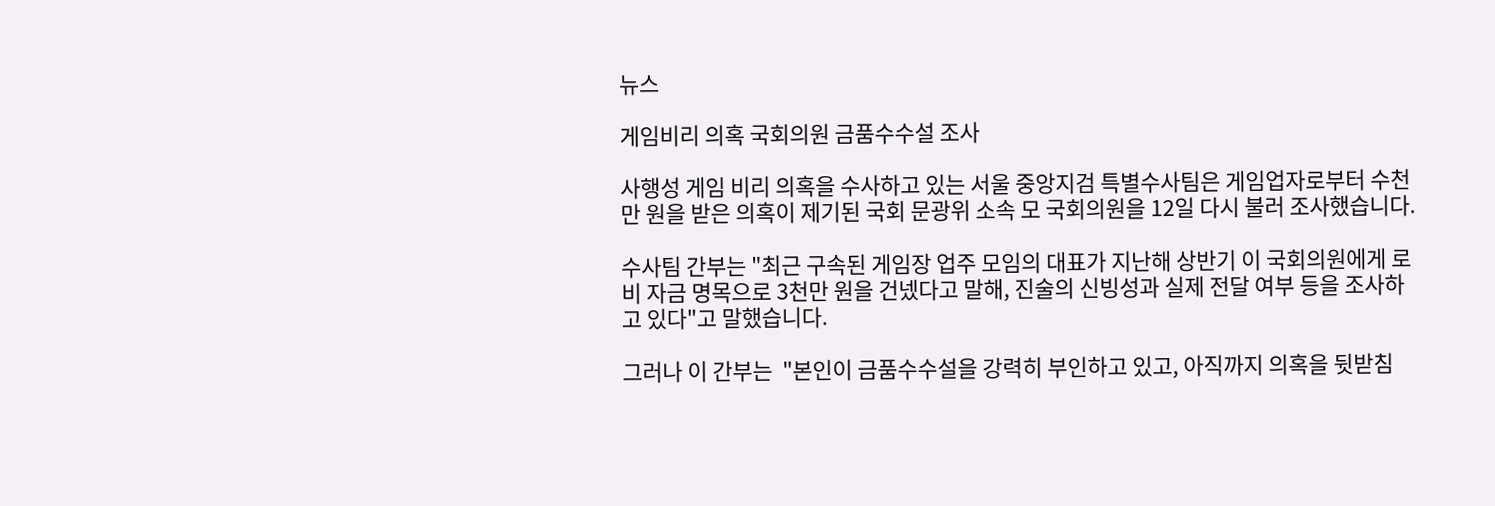뉴스

게임비리 의혹 국회의원 금품수수설 조사

사행성 게임 비리 의혹을 수사하고 있는 서울 중앙지검 특별수사팀은 게임업자로부터 수천만 원을 받은 의혹이 제기된 국회 문광위 소속 모 국회의원을 12일 다시 불러 조사했습니다.

수사팀 간부는 "최근 구속된 게임장 업주 모임의 대표가 지난해 상반기 이 국회의원에게 로비 자금 명목으로 3천만 원을 건넸다고 말해, 진술의 신빙성과 실제 전달 여부 등을 조사하고 있다"고 말했습니다.

그러나 이 간부는  "본인이 금품수수설을 강력히 부인하고 있고, 아직까지 의혹을 뒷받침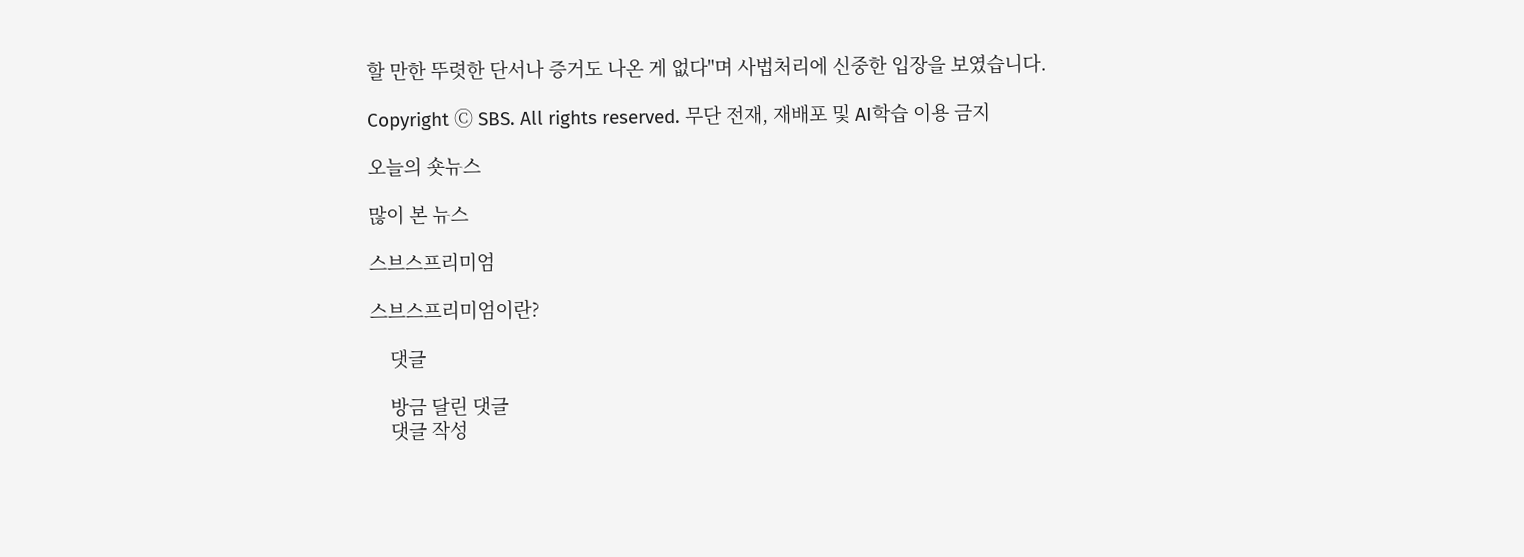할 만한 뚜렷한 단서나 증거도 나온 게 없다"며 사법처리에 신중한 입장을 보였습니다.

Copyright Ⓒ SBS. All rights reserved. 무단 전재, 재배포 및 AI학습 이용 금지

오늘의 숏뉴스

많이 본 뉴스

스브스프리미엄

스브스프리미엄이란?

    댓글

    방금 달린 댓글
    댓글 작성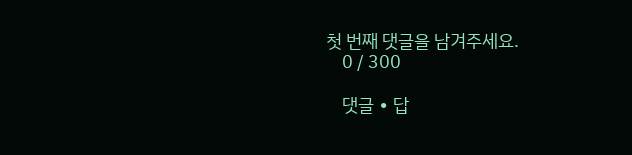첫 번째 댓글을 남겨주세요.
    0 / 300

    댓글 ∙ 답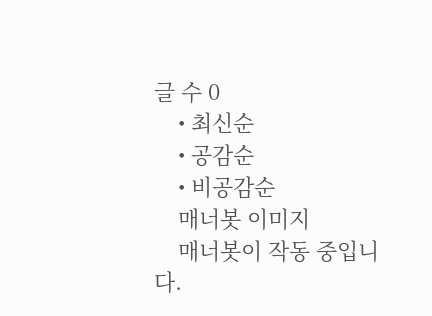글 수 0
    • 최신순
    • 공감순
    • 비공감순
    매너봇 이미지
    매너봇이 작동 중입니다.